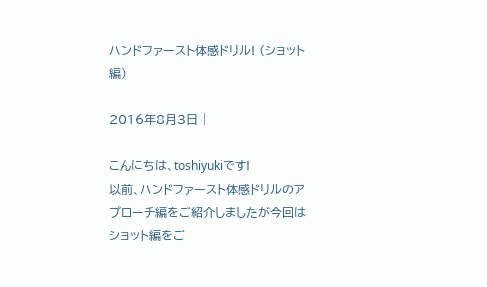ハンドファースト体感ドリル! (ショット編)

2016年8月3日 |

こんにちは、toshiyukiです!
以前、ハンドファースト体感ドリルのアプローチ編をご紹介しましたが今回はショット編をご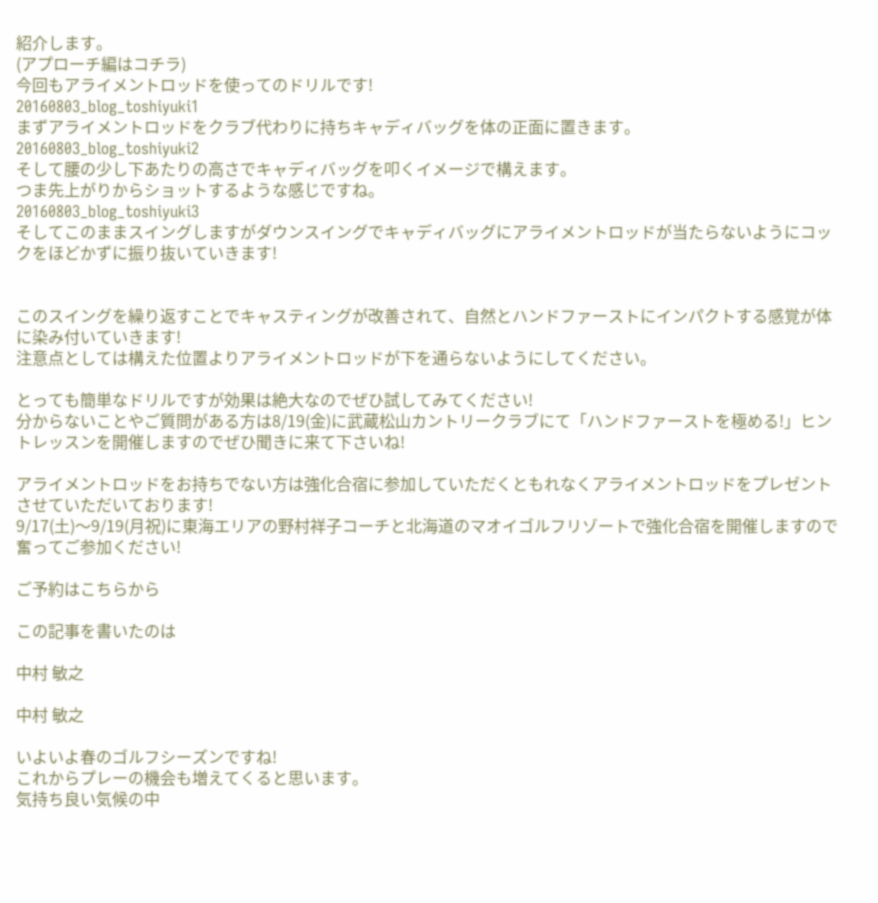紹介します。
(アプローチ編はコチラ)
今回もアライメントロッドを使ってのドリルです!
20160803_blog_toshiyuki1
まずアライメントロッドをクラブ代わりに持ちキャディバッグを体の正面に置きます。
20160803_blog_toshiyuki2
そして腰の少し下あたりの高さでキャディバッグを叩くイメージで構えます。
つま先上がりからショットするような感じですね。
20160803_blog_toshiyuki3
そしてこのままスイングしますがダウンスイングでキャディバッグにアライメントロッドが当たらないようにコックをほどかずに振り抜いていきます!


このスイングを繰り返すことでキャスティングが改善されて、自然とハンドファーストにインパクトする感覚が体に染み付いていきます!
注意点としては構えた位置よりアライメントロッドが下を通らないようにしてください。

とっても簡単なドリルですが効果は絶大なのでぜひ試してみてください!
分からないことやご質問がある方は8/19(金)に武蔵松山カントリークラブにて「ハンドファーストを極める!」ヒントレッスンを開催しますのでぜひ聞きに来て下さいね!

アライメントロッドをお持ちでない方は強化合宿に参加していただくともれなくアライメントロッドをプレゼントさせていただいております!
9/17(土)〜9/19(月祝)に東海エリアの野村祥子コーチと北海道のマオイゴルフリゾートで強化合宿を開催しますので奮ってご参加ください!

ご予約はこちらから

この記事を書いたのは

中村 敏之

中村 敏之

いよいよ春のゴルフシーズンですね!
これからプレーの機会も増えてくると思います。
気持ち良い気候の中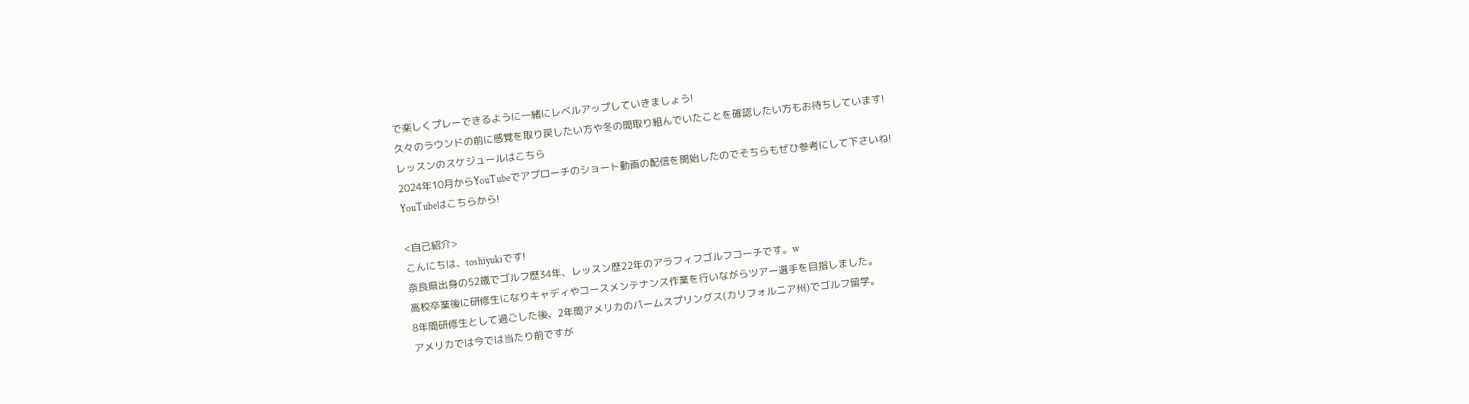で楽しくプレーできるように一緒にレベルアップしていきましょう!
久々のラウンドの前に感覚を取り戻したい方や冬の間取り組んでいたことを確認したい方もお待ちしています!
レッスンのスケジュールはこちら
2024年10月からYouTubeでアプローチのショート動画の配信を開始したのでそちらもぜひ参考にして下さいね!
YouTubeはこちらから!

<自己紹介>
こんにちは、toshiyukiです!
奈良県出身の52歳でゴルフ歴34年、レッスン歴22年のアラフィフゴルフコーチです。w
高校卒業後に研修生になりキャディやコースメンテナンス作業を行いながらツアー選手を目指しました。
8年間研修生として過ごした後、2年間アメリカのパームスプリングス(カリフォルニア州)でゴルフ留学。
アメリカでは今では当たり前ですが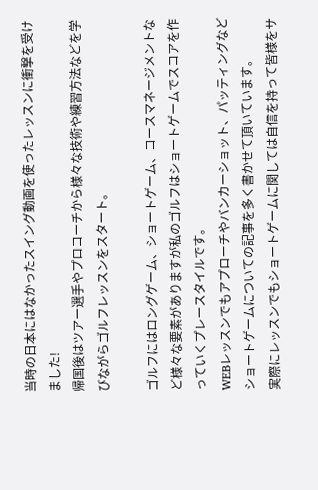当時の日本にはなかったスイング動画を使ったレッスンに衝撃を受けました!
帰国後はツアー選手やプロコーチから様々な技術や練習方法などを学びながらゴルフレッスンをスタート。

ゴルフにはロングゲーム、ショートゲーム、コースマネージメントなど様々な要素がありますが私のゴルフはショートゲームでスコアを作っていくプレースタイルです。
WEBレッスンでもアプローチやバンカーショット、パッティングなどショートゲームについての記事を多く書かせて頂いています。
実際にレッスンでもショートゲームに関しては自信を持って皆様をサ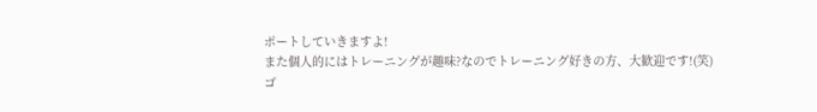ポートしていきますよ!
また個人的にはトレーニングが趣味?なのでトレーニング好きの方、大歓迎です!(笑)
ゴ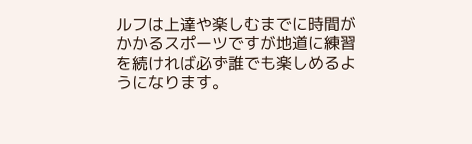ルフは上達や楽しむまでに時間がかかるスポーツですが地道に練習を続ければ必ず誰でも楽しめるようになります。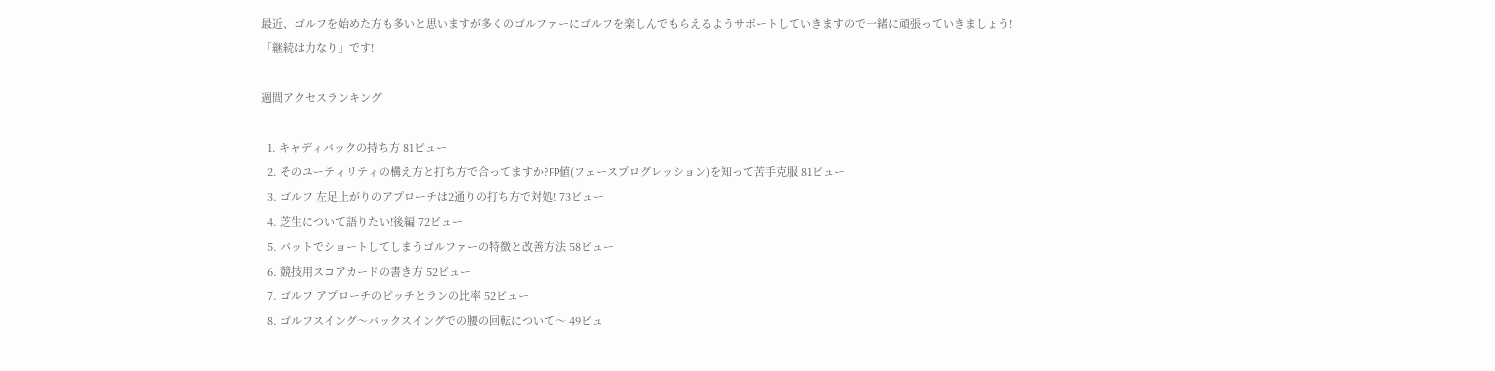最近、ゴルフを始めた方も多いと思いますが多くのゴルファーにゴルフを楽しんでもらえるようサポートしていきますので一緒に頑張っていきましょう!
「継続は力なり」です!

週間アクセスランキング

  1. キャディバックの持ち方 81ビュー
  2. そのユーティリティの構え方と打ち方で合ってますか?FP値(フェースプログレッション)を知って苦手克服 81ビュー
  3. ゴルフ 左足上がりのアプローチは2通りの打ち方で対処! 73ビュー
  4. 芝生について語りたい!後編 72ビュー
  5. パットでショートしてしまうゴルファーの特徴と改善方法 58ビュー
  6. 競技用スコアカードの書き方 52ビュー
  7. ゴルフ アプローチのピッチとランの比率 52ビュー
  8. ゴルフスイング〜バックスイングでの腰の回転について〜 49ビュ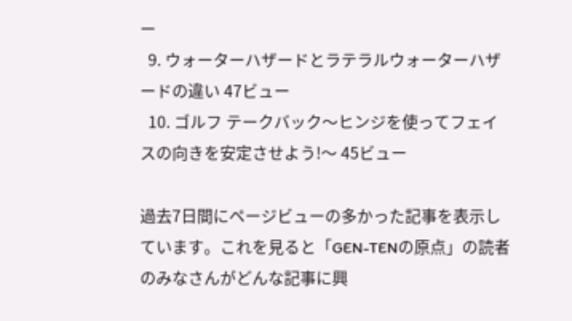ー
  9. ウォーターハザードとラテラルウォーターハザードの違い 47ビュー
  10. ゴルフ テークバック〜ヒンジを使ってフェイスの向きを安定させよう!〜 45ビュー

過去7日間にページビューの多かった記事を表示しています。これを見ると「GEN-TENの原点」の読者のみなさんがどんな記事に興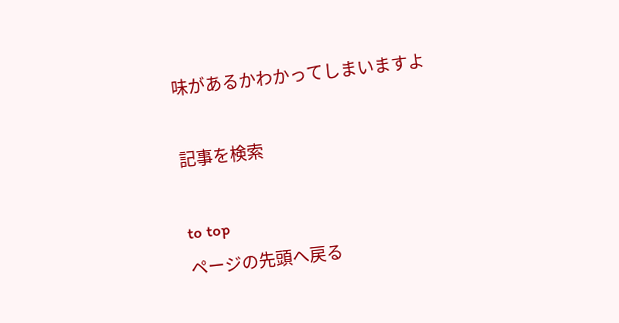味があるかわかってしまいますよ

記事を検索

to top
ページの先頭へ戻る